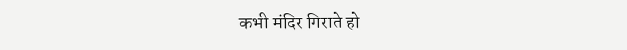कभी मंदिर गिराते हो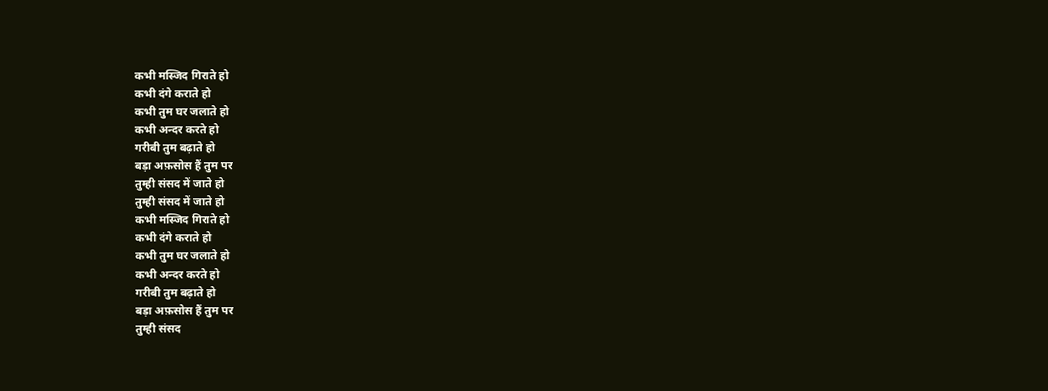कभी मस्जिद गिराते हो
कभी दंगे कराते हो
कभी तुम घर जलाते हो
कभी अन्दर करते हो
गरीबी तुम बढ़ाते हो
बड़ा अफ़सोस हैं तुम पर
तुम्ही संसद में जाते हो
तुम्ही संसद में जाते हो
कभी मस्जिद गिराते हो
कभी दंगे कराते हो
कभी तुम घर जलाते हो
कभी अन्दर करते हो
गरीबी तुम बढ़ाते हो
बड़ा अफ़सोस हैं तुम पर
तुम्ही संसद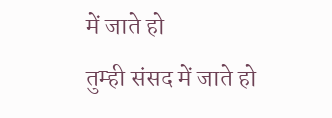में जाते हो
तुम्ही संसद में जाते हो